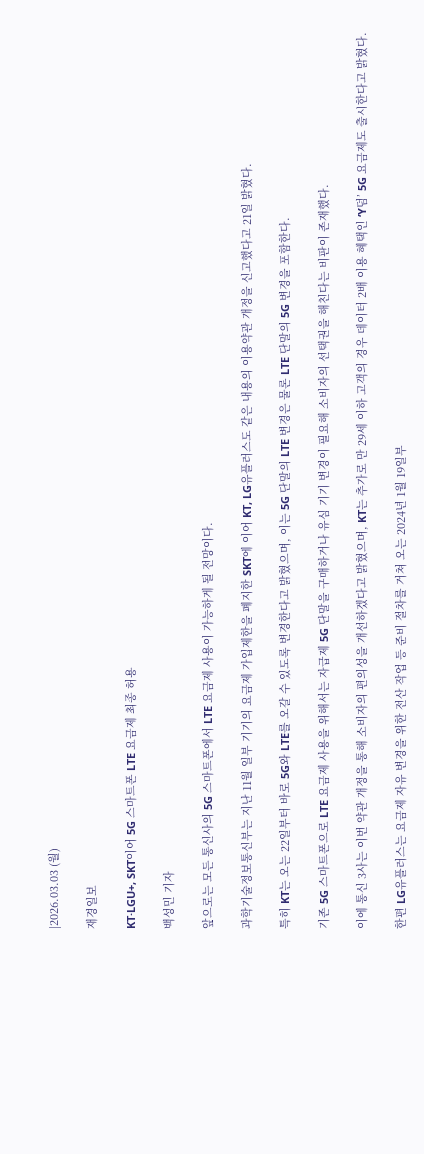|2026.03.03 (월)

재경일보

KT·LGU+, SKT이어 5G 스마트폰 LTE 요금제 최종 허용

백성민 기자

앞으로는 모든 통신사의 5G 스마트폰에서 LTE 요금제 사용이 가능하게 될 전망이다.

과학기술정보통신부는 지난 11월 일부 기기의 요금제 가입제한을 폐지한 SKT에 이어 KT, LG유플러스도 같은 내용의 이용약관 개정을 신고했다고 21일 밝혔다.

특히 KT는 오는 22일부터 바로 5G와 LTE를 오갈 수 있도록 변경한다고 밝혔으며, 이는 5G 단말의 LTE 변경은 물론 LTE 단말의 5G 변경을 포함한다.

기존 5G 스마트폰으로 LTE 요금제 사용을 위해서는 자급제 5G 단말을 구매하거나 유심 기기 변경이 필요해 소비자의 선택권을 해친다는 비판이 존재했다.

이에 통신 3사는 이번 약관 개정을 통해 소비자의 편의성을 개선하겠다고 밝혔으며, KT는 추가로 만 29세 이하 고객의 경우 데이터 2배 이용 혜택인 ‘Y덤’ 5G 요금제도 출시한다고 밝혔다.

한편 LG유플러스는 요금제 자유 변경을 위한 전산 작업 등 준비 절차를 거쳐 오는 2024년 1월 19일부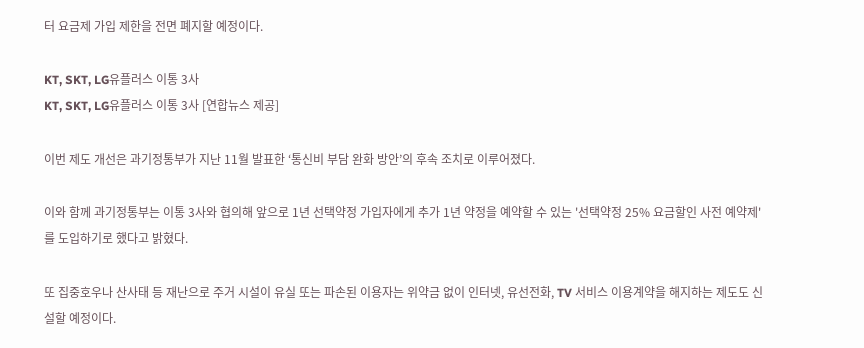터 요금제 가입 제한을 전면 폐지할 예정이다.

KT, SKT, LG유플러스 이통 3사
KT, SKT, LG유플러스 이통 3사 [연합뉴스 제공]

이번 제도 개선은 과기정통부가 지난 11월 발표한 ‘통신비 부담 완화 방안’의 후속 조치로 이루어졌다.

이와 함께 과기정통부는 이통 3사와 협의해 앞으로 1년 선택약정 가입자에게 추가 1년 약정을 예약할 수 있는 '선택약정 25% 요금할인 사전 예약제'를 도입하기로 했다고 밝혔다.

또 집중호우나 산사태 등 재난으로 주거 시설이 유실 또는 파손된 이용자는 위약금 없이 인터넷, 유선전화, TV 서비스 이용계약을 해지하는 제도도 신설할 예정이다.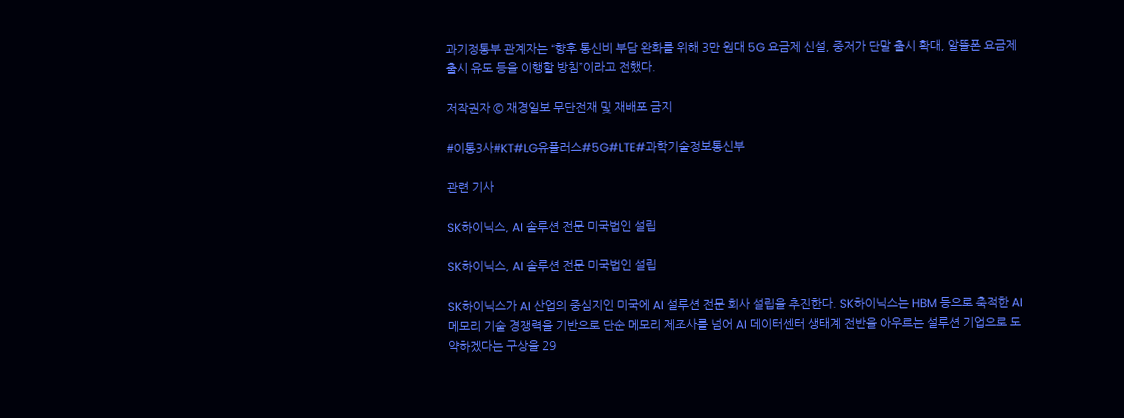과기정통부 관계자는 “향후 통신비 부담 완화를 위해 3만 원대 5G 요금제 신설, 중저가 단말 출시 확대, 알뜰폰 요금제 출시 유도 등을 이행할 방침”이라고 전했다.

저작권자 © 재경일보 무단전재 및 재배포 금지

#이통3사#KT#LG유플러스#5G#LTE#과학기술정보통신부

관련 기사

SK하이닉스, AI 솔루션 전문 미국법인 설립

SK하이닉스, AI 솔루션 전문 미국법인 설립

SK하이닉스가 AI 산업의 중심지인 미국에 AI 설루션 전문 회사 설립을 추진한다. SK하이닉스는 HBM 등으로 축적한 AI 메모리 기술 경쟁력을 기반으로 단순 메모리 제조사를 넘어 AI 데이터센터 생태계 전반을 아우르는 설루션 기업으로 도약하겠다는 구상을 29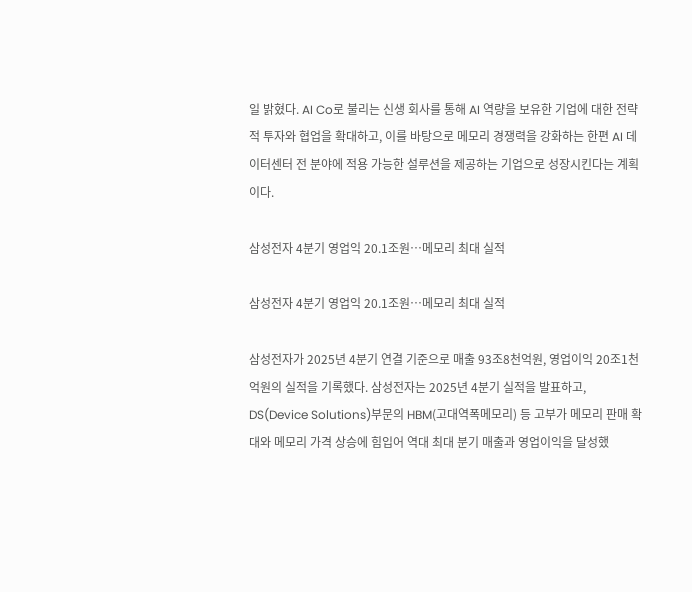일 밝혔다. AI Co로 불리는 신생 회사를 통해 AI 역량을 보유한 기업에 대한 전략적 투자와 협업을 확대하고, 이를 바탕으로 메모리 경쟁력을 강화하는 한편 AI 데이터센터 전 분야에 적용 가능한 설루션을 제공하는 기업으로 성장시킨다는 계획이다.

삼성전자 4분기 영업익 20.1조원…메모리 최대 실적

삼성전자 4분기 영업익 20.1조원…메모리 최대 실적

삼성전자가 2025년 4분기 연결 기준으로 매출 93조8천억원, 영업이익 20조1천억원의 실적을 기록했다. 삼성전자는 2025년 4분기 실적을 발표하고, DS(Device Solutions)부문의 HBM(고대역폭메모리) 등 고부가 메모리 판매 확대와 메모리 가격 상승에 힘입어 역대 최대 분기 매출과 영업이익을 달성했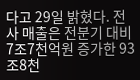다고 29일 밝혔다. 전사 매출은 전분기 대비 7조7천억원 증가한 93조8천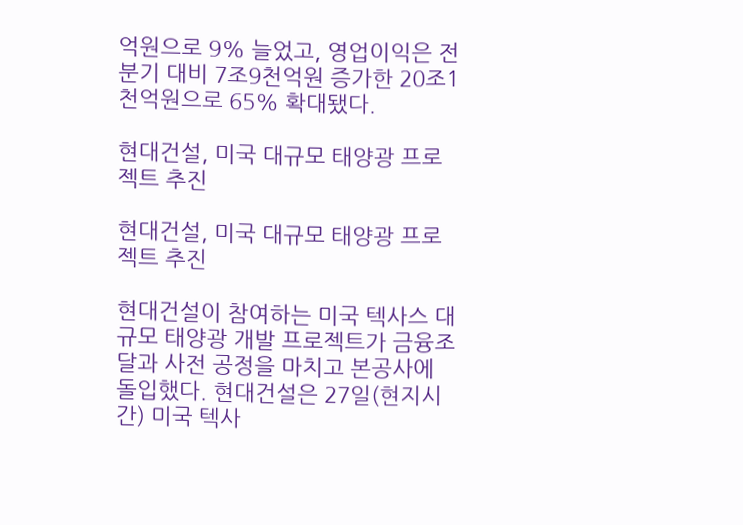억원으로 9% 늘었고, 영업이익은 전분기 대비 7조9천억원 증가한 20조1천억원으로 65% 확대됐다.

현대건설, 미국 대규모 태양광 프로젝트 추진

현대건설, 미국 대규모 태양광 프로젝트 추진

현대건설이 참여하는 미국 텍사스 대규모 태양광 개발 프로젝트가 금융조달과 사전 공정을 마치고 본공사에 돌입했다. 현대건설은 27일(현지시간) 미국 텍사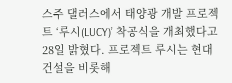스주 댈러스에서 태양광 개발 프로젝트 ‘루시(LUCY)’ 착공식을 개최했다고 28일 밝혔다. 프로젝트 루시는 현대건설을 비롯해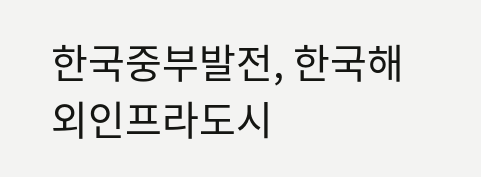한국중부발전, 한국해외인프라도시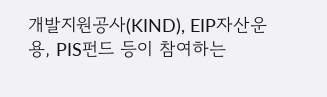개발지원공사(KIND), EIP자산운용, PIS펀드 등이 참여하는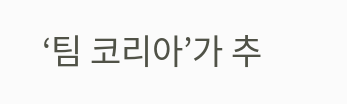‘팀 코리아’가 추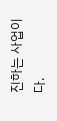진하는 사업이다.